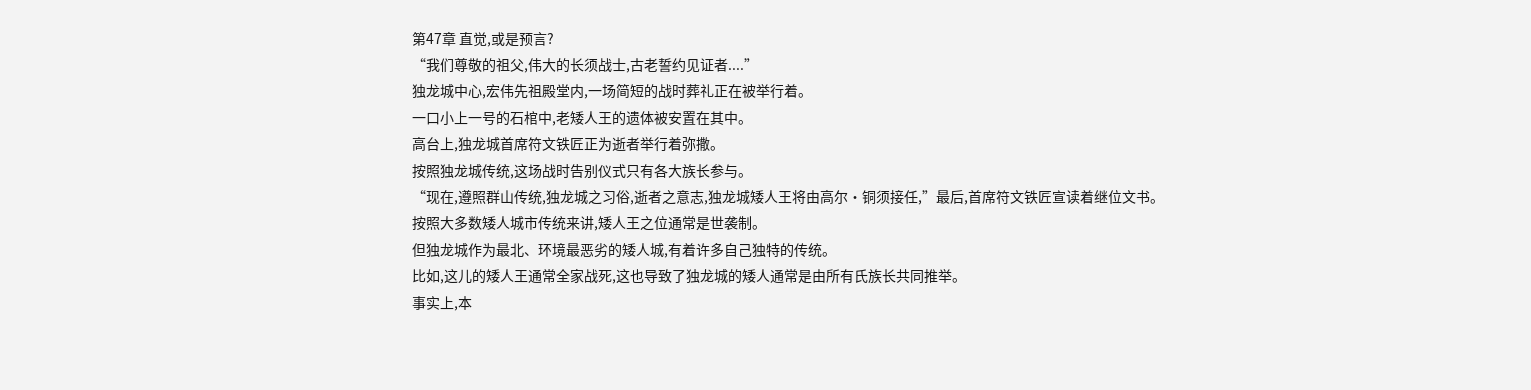第47章 直觉,或是预言?
“我们尊敬的祖父,伟大的长须战士,古老誓约见证者....”
独龙城中心,宏伟先祖殿堂内,一场简短的战时葬礼正在被举行着。
一口小上一号的石棺中,老矮人王的遗体被安置在其中。
高台上,独龙城首席符文铁匠正为逝者举行着弥撒。
按照独龙城传统,这场战时告别仪式只有各大族长参与。
“现在,遵照群山传统,独龙城之习俗,逝者之意志,独龙城矮人王将由高尔·铜须接任,”最后,首席符文铁匠宣读着继位文书。
按照大多数矮人城市传统来讲,矮人王之位通常是世袭制。
但独龙城作为最北、环境最恶劣的矮人城,有着许多自己独特的传统。
比如,这儿的矮人王通常全家战死,这也导致了独龙城的矮人通常是由所有氏族长共同推举。
事实上,本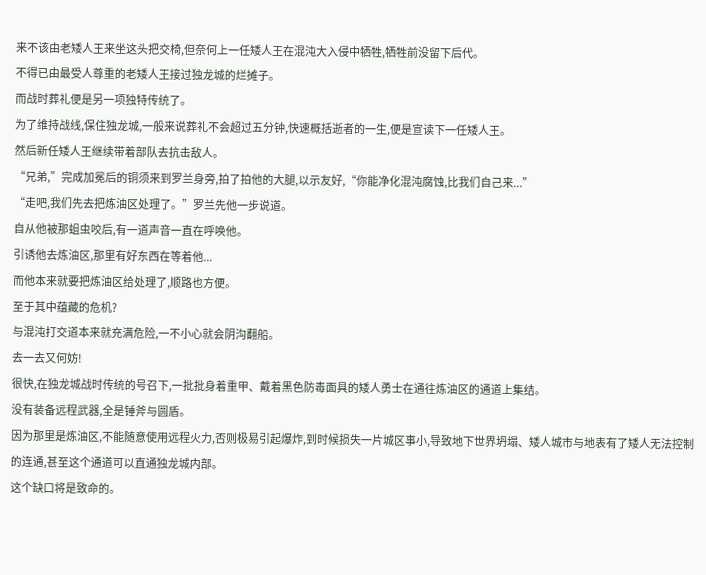来不该由老矮人王来坐这头把交椅,但奈何上一任矮人王在混沌大入侵中牺牲,牺牲前没留下后代。
不得已由最受人尊重的老矮人王接过独龙城的烂摊子。
而战时葬礼便是另一项独特传统了。
为了维持战线,保住独龙城,一般来说葬礼不会超过五分钟,快速概括逝者的一生,便是宣读下一任矮人王。
然后新任矮人王继续带着部队去抗击敌人。
“兄弟,”完成加冕后的铜须来到罗兰身旁,拍了拍他的大腿,以示友好,“你能净化混沌腐蚀,比我们自己来...”
“走吧,我们先去把炼油区处理了。”罗兰先他一步说道。
自从他被那蛆虫咬后,有一道声音一直在呼唤他。
引诱他去炼油区,那里有好东西在等着他...
而他本来就要把炼油区给处理了,顺路也方便。
至于其中蕴藏的危机?
与混沌打交道本来就充满危险,一不小心就会阴沟翻船。
去一去又何妨!
很快,在独龙城战时传统的号召下,一批批身着重甲、戴着黑色防毒面具的矮人勇士在通往炼油区的通道上集结。
没有装备远程武器,全是锤斧与圆盾。
因为那里是炼油区,不能随意使用远程火力,否则极易引起爆炸,到时候损失一片城区事小,导致地下世界坍塌、矮人城市与地表有了矮人无法控制的连通,甚至这个通道可以直通独龙城内部。
这个缺口将是致命的。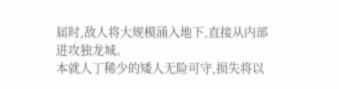届时,敌人将大规模涌入地下,直接从内部进攻独龙城。
本就人丁稀少的矮人无险可守,损失将以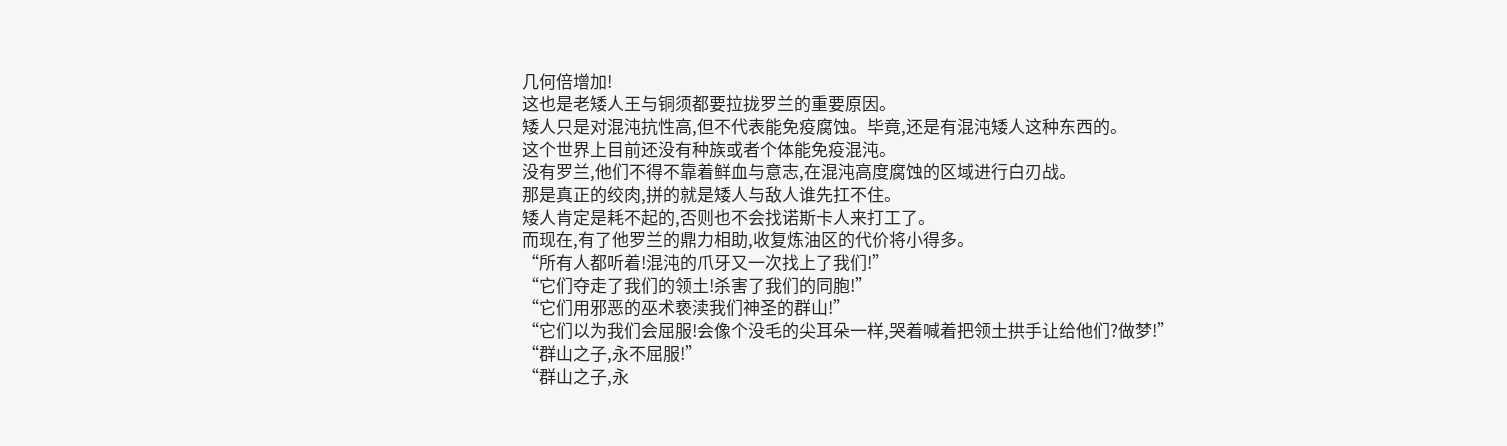几何倍增加!
这也是老矮人王与铜须都要拉拢罗兰的重要原因。
矮人只是对混沌抗性高,但不代表能免疫腐蚀。毕竟,还是有混沌矮人这种东西的。
这个世界上目前还没有种族或者个体能免疫混沌。
没有罗兰,他们不得不靠着鲜血与意志,在混沌高度腐蚀的区域进行白刃战。
那是真正的绞肉,拼的就是矮人与敌人谁先扛不住。
矮人肯定是耗不起的,否则也不会找诺斯卡人来打工了。
而现在,有了他罗兰的鼎力相助,收复炼油区的代价将小得多。
“所有人都听着!混沌的爪牙又一次找上了我们!”
“它们夺走了我们的领土!杀害了我们的同胞!”
“它们用邪恶的巫术亵渎我们神圣的群山!”
“它们以为我们会屈服!会像个没毛的尖耳朵一样,哭着喊着把领土拱手让给他们?做梦!”
“群山之子,永不屈服!”
“群山之子,永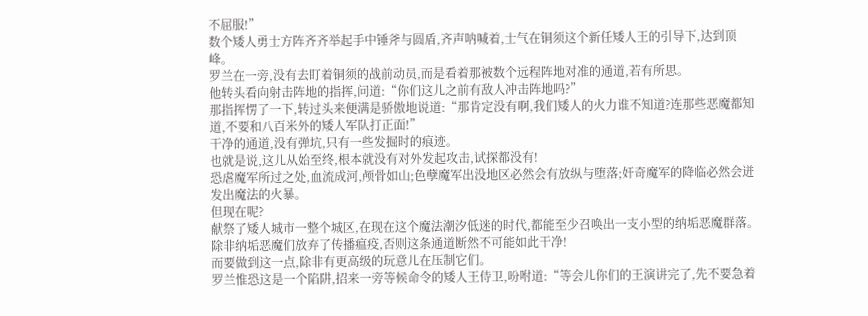不屈服!”
数个矮人勇士方阵齐齐举起手中锤斧与圆盾,齐声呐喊着,士气在铜须这个新任矮人王的引导下,达到顶峰。
罗兰在一旁,没有去盯着铜须的战前动员,而是看着那被数个远程阵地对准的通道,若有所思。
他转头看向射击阵地的指挥,问道:“你们这儿之前有敌人冲击阵地吗?”
那指挥愣了一下,转过头来便满是骄傲地说道:“那肯定没有啊,我们矮人的火力谁不知道?连那些恶魔都知道,不要和八百米外的矮人军队打正面!”
干净的通道,没有弹坑,只有一些发掘时的痕迹。
也就是说,这儿从始至终,根本就没有对外发起攻击,试探都没有!
恐虐魔军所过之处,血流成河,颅骨如山;色孽魔军出没地区必然会有放纵与堕落;奸奇魔军的降临必然会迸发出魔法的火暴。
但现在呢?
献祭了矮人城市一整个城区,在现在这个魔法潮汐低迷的时代,都能至少召唤出一支小型的纳垢恶魔群落。
除非纳垢恶魔们放弃了传播瘟疫,否则这条通道断然不可能如此干净!
而要做到这一点,除非有更高级的玩意儿在压制它们。
罗兰惟恐这是一个陷阱,招来一旁等候命令的矮人王侍卫,吩咐道:“等会儿你们的王演讲完了,先不要急着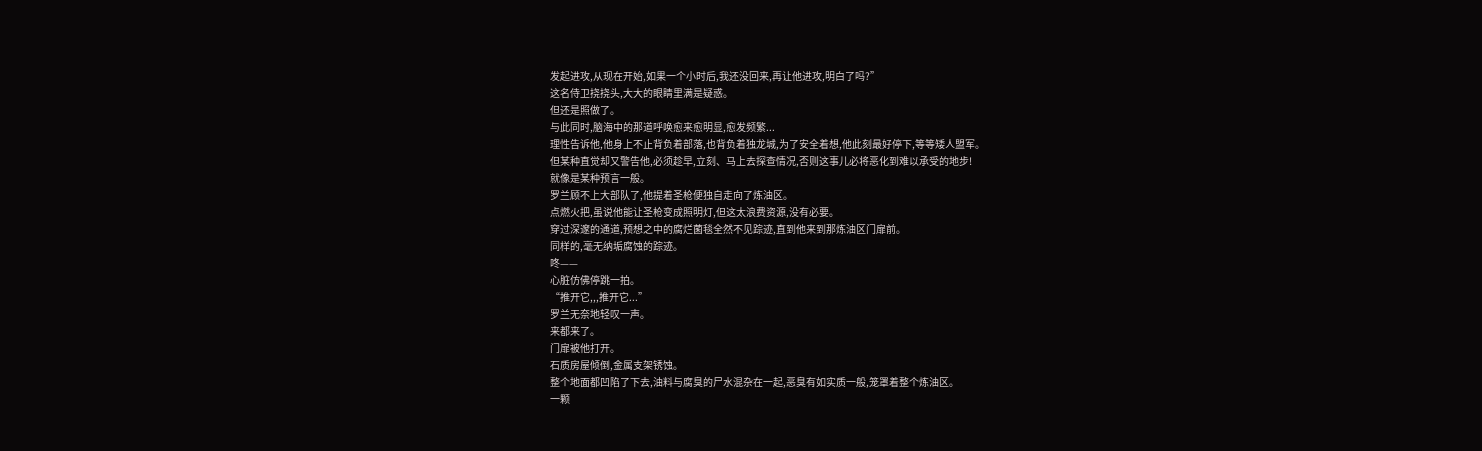发起进攻,从现在开始,如果一个小时后,我还没回来,再让他进攻,明白了吗?”
这名侍卫挠挠头,大大的眼睛里满是疑惑。
但还是照做了。
与此同时,脑海中的那道呼唤愈来愈明显,愈发频繁...
理性告诉他,他身上不止背负着部落,也背负着独龙城,为了安全着想,他此刻最好停下,等等矮人盟军。
但某种直觉却又警告他,必须趁早,立刻、马上去探查情况,否则这事儿必将恶化到难以承受的地步!
就像是某种预言一般。
罗兰顾不上大部队了,他提着圣枪便独自走向了炼油区。
点燃火把,虽说他能让圣枪变成照明灯,但这太浪费资源,没有必要。
穿过深邃的通道,预想之中的腐烂菌毯全然不见踪迹,直到他来到那炼油区门扉前。
同样的,毫无纳垢腐蚀的踪迹。
咚——
心脏仿佛停跳一拍。
“推开它,,,推开它...”
罗兰无奈地轻叹一声。
来都来了。
门扉被他打开。
石质房屋倾倒,金属支架锈蚀。
整个地面都凹陷了下去,油料与腐臭的尸水混杂在一起,恶臭有如实质一般,笼罩着整个炼油区。
一颗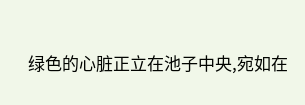绿色的心脏正立在池子中央,宛如在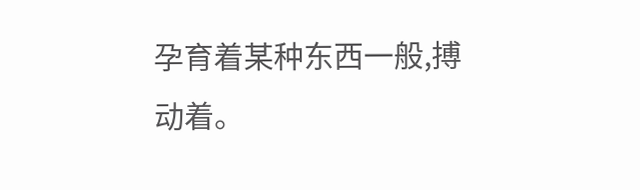孕育着某种东西一般,搏动着。